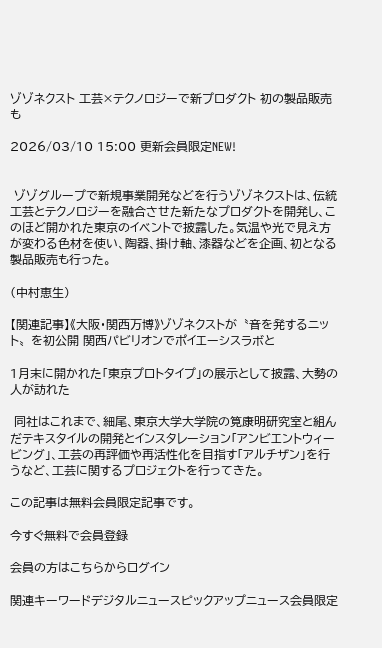ゾゾネクスト 工芸×テクノロジーで新プロダクト 初の製品販売も

2026/03/10 15:00 更新会員限定NEW!


 ゾゾグループで新規事業開発などを行うゾゾネクストは、伝統工芸とテクノロジーを融合させた新たなプロダクトを開発し、このほど開かれた東京のイベントで披露した。気温や光で見え方が変わる色材を使い、陶器、掛け軸、漆器などを企画、初となる製品販売も行った。

(中村恵生)

【関連記事】《大阪・関西万博》ゾゾネクストが〝音を発するニット〟を初公開 関西パビリオンでポイエーシスラボと

1月末に開かれた「東京プロトタイプ」の展示として披露、大勢の人が訪れた

 同社はこれまで、細尾、東京大学大学院の筧康明研究室と組んだテキスタイルの開発とインスタレーション「アンビエントウィービング」、工芸の再評価や再活性化を目指す「アルチザン」を行うなど、工芸に関するプロジェクトを行ってきた。

この記事は無料会員限定記事です。

今すぐ無料で会員登録

会員の方はこちらからログイン

関連キーワードデジタルニュースピックアップニュース会員限定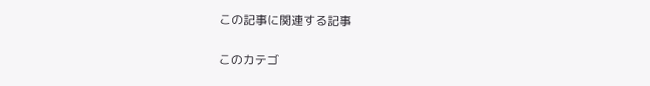この記事に関連する記事

このカテゴ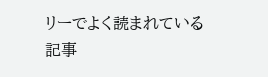リーでよく読まれている記事